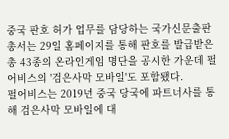중국 판호 허가 업무를 담당하는 국가신문출판총서는 29일 홈페이지를 통해 판호를 발급받은 총 43종의 온라인게임 명단을 공시한 가운데 펄어비스의 '검은사막 모바일'도 포함됐다.
펄어비스는 2019년 중국 당국에 파트너사를 통해 검은사막 모바일에 대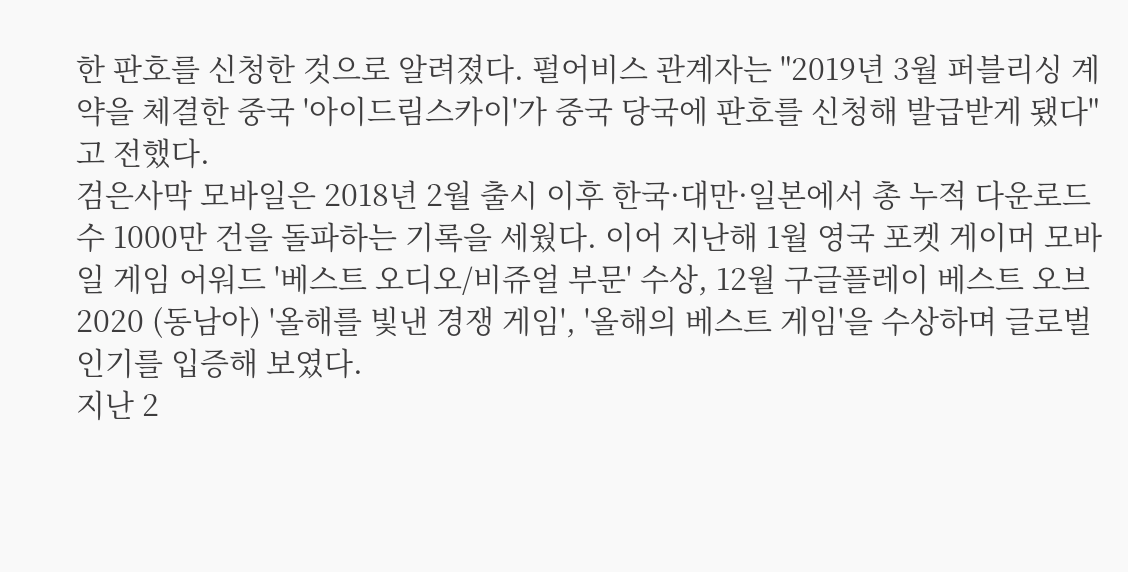한 판호를 신청한 것으로 알려졌다. 펄어비스 관계자는 "2019년 3월 퍼블리싱 계약을 체결한 중국 '아이드림스카이'가 중국 당국에 판호를 신청해 발급받게 됐다"고 전했다.
검은사막 모바일은 2018년 2월 출시 이후 한국·대만·일본에서 총 누적 다운로드 수 1000만 건을 돌파하는 기록을 세웠다. 이어 지난해 1월 영국 포켓 게이머 모바일 게임 어워드 '베스트 오디오/비쥬얼 부문' 수상, 12월 구글플레이 베스트 오브 2020 (동남아) '올해를 빛낸 경쟁 게임', '올해의 베스트 게임'을 수상하며 글로벌 인기를 입증해 보였다.
지난 2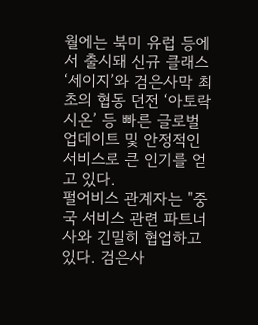월에는 북미 유럽 등에서 출시돼 신규 클래스 ‘세이지’와 검은사막 최초의 협동 던전 ‘아토락시온’ 등 빠른 글로벌 업데이트 및 안정적인 서비스로 큰 인기를 얻고 있다.
펄어비스 관계자는 "중국 서비스 관련 파트너사와 긴밀히 협업하고 있다. 검은사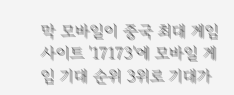막 모바일이 중국 최대 게임 사이트 '17173'에 모바일 게임 기대 순위 3위로 기대가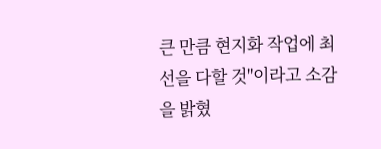큰 만큼 현지화 작업에 최선을 다할 것"이라고 소감을 밝혔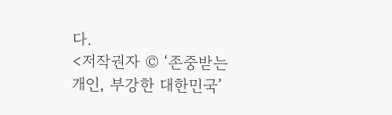다.
<저작권자 © ‘존중받는 개인, 부강한 대한민국’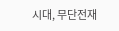시대, 무단전재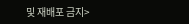및 재배포 금지>